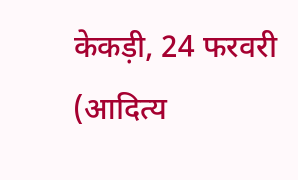केकड़ी, 24 फरवरी (आदित्य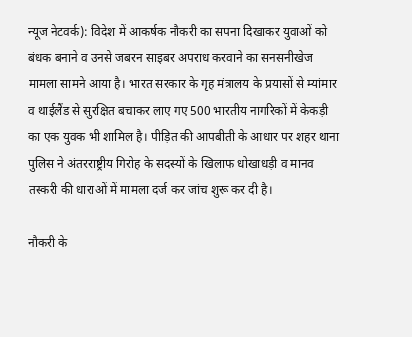न्यूज नेटवर्क): विदेश में आकर्षक नौकरी का सपना दिखाकर युवाओं को बंधक बनाने व उनसे जबरन साइबर अपराध करवाने का सनसनीखेज मामला सामने आया है। भारत सरकार के गृह मंत्रालय के प्रयासों से म्यांमार व थाईलैंड से सुरक्षित बचाकर लाए गए 500 भारतीय नागरिकों में केकड़ी का एक युवक भी शामिल है। पीड़ित की आपबीती के आधार पर शहर थाना पुलिस ने अंतरराष्ट्रीय गिरोह के सदस्यों के खिलाफ धोखाधड़ी व मानव तस्करी की धाराओं में मामला दर्ज कर जांच शुरू कर दी है।

नौकरी के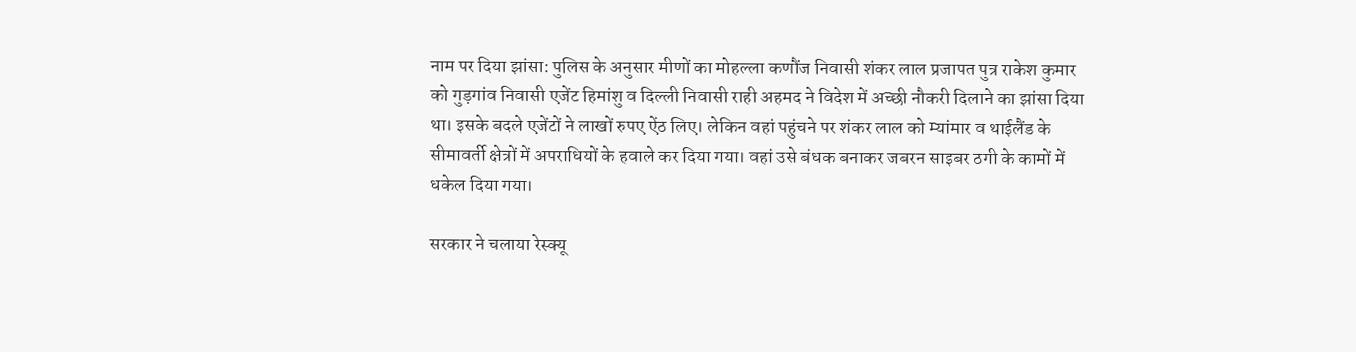नाम पर दिया झांसा: पुलिस के अनुसार मीणों का मोहल्ला कणौंज निवासी शंकर लाल प्रजापत पुत्र राकेश कुमार को गुड़गांव निवासी एजेंट हिमांशु व दिल्ली निवासी राही अहमद ने विदेश में अच्छी नौकरी दिलाने का झांसा दिया था। इसके बदले एजेंटों ने लाखों रुपए ऐंठ लिए। लेकिन वहां पहुंचने पर शंकर लाल को म्यांमार व थाईलैंड के सीमावर्ती क्षेत्रों में अपराधियों के हवाले कर दिया गया। वहां उसे बंधक बनाकर जबरन साइबर ठगी के कामों में धकेल दिया गया।

सरकार ने चलाया रेस्क्यू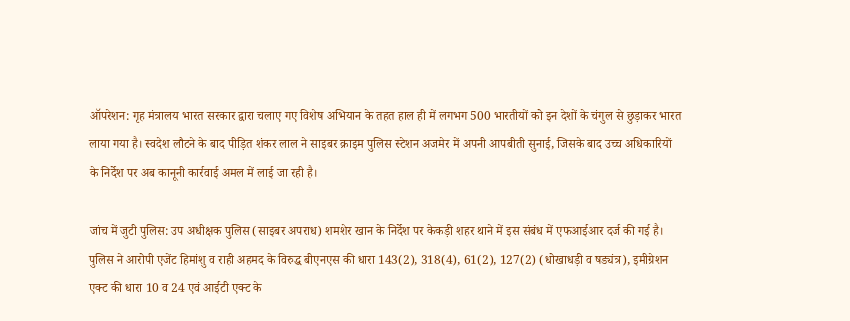ऑपरेशन: गृह मंत्रालय भारत सरकार द्वारा चलाए गए विशेष अभियान के तहत हाल ही में लगभग 500 भारतीयों को इन देशों के चंगुल से छुड़ाकर भारत लाया गया है। स्वदेश लौटने के बाद पीड़ित शंकर लाल ने साइबर क्राइम पुलिस स्टेशन अजमेर में अपनी आपबीती सुनाई, जिसके बाद उच्च अधिकारियों के निर्देश पर अब कानूनी कार्रवाई अमल में लाई जा रही है।

जांच में जुटी पुलिस: उप अधीक्षक पुलिस (साइबर अपराध) शमशेर खान के निर्देश पर केकड़ी शहर थाने में इस संबंध में एफआईआर दर्ज की गई है। पुलिस ने आरोपी एजेंट हिमांशु व राही अहमद के विरुद्ध बीएनएस की धारा 143(2), 318(4), 61(2), 127(2) (धोखाधड़ी व षड्यंत्र), इमीग्रेशन एक्ट की धारा 10 व 24 एवं आईटी एक्ट के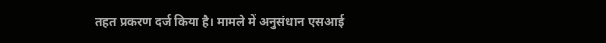तहत प्रकरण दर्ज किया है। मामले में अनुसंधान एसआई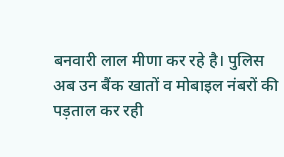बनवारी लाल मीणा कर रहे है। पुलिस अब उन बैंक खातों व मोबाइल नंबरों की पड़ताल कर रही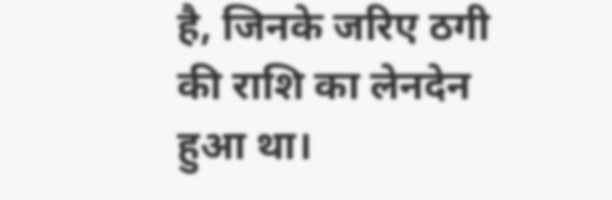है, जिनके जरिए ठगी की राशि का लेनदेन हुआ था।